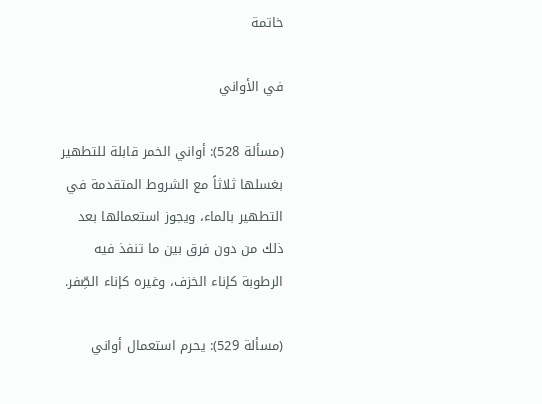خاتمة

في الأواني

(مسألة 528): أواني الخمر قابلة للتطهير بغسلها ثلاثاً مع الشروط المتقدمة في التطهير بالماء، ويجوز استعمالها بعد ذلك من دون فرق بين ما تنفذ فيه الرطوبة كإناء الخزف، وغيره كإناء الصِّفر.

(مسألة 529): يحرم استعمال أواني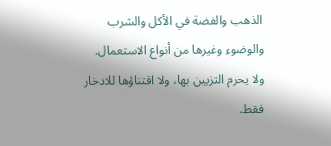الذهب والفضة في الأكل والشرب والوضوء وغيرها من أنواع الاستعمال. ولا يحرم التزيين بها، ولا اقتناؤها للادخار فقط.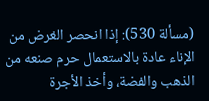(مسألة 530): إذا انحصر الغرض من الإناء عادة بالاستعمال حرم صنعه من الذهب والفضة، وأخذ الأجرة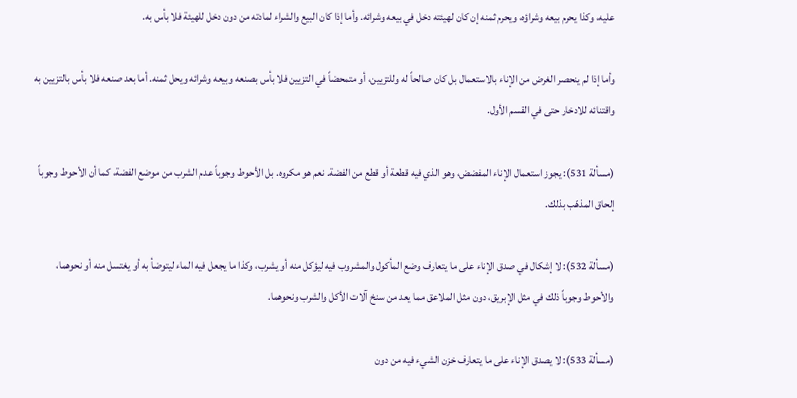عليه، وكذا يحرم بيعه وشراؤه، ويحرم ثمنه إن كان لهيئته دخل في بيعه وشرائه. وأما إذا كان البيع والشراء لمادته من دون دخل للهيئة فلا بأس به.

وأما إذا لم ينحصر الغرض من الإناء بالاستعمال بل كان صالحاً له وللتزيين، أو متمحضاً في التزيين فلا بأس بصنعه وبيعه وشرائه ويحل ثمنه. أما بعد صنعه فلا بأس بالتزيين به واقتنائه للادخار حتى في القسم الأول.

(مسألة 531): يجوز استعمال الإناء المفضض، وهو الذي فيه قطعة أو قطع من الفضة. نعم هو مكروه. بل الأحوط وجوباً عدم الشرب من موضع الفضة، كما أن الأحوط وجوباً إلحاق المذهّب بذلك.

(مسألة 532): لا إشكال في صدق الإناء على ما يتعارف وضع المأكول والمشروب فيه ليؤكل منه أو يشرب، وكذا ما يجعل فيه الماء ليتوضأ به أو يغتسل منه أو نحوهما، والأحوط وجوباً ذلك في مثل الإبريق، دون مثل الملاعق مما يعد من سنخ آلات الأكل والشرب ونحوهما.

(مسألة 533): لا يصدق الإناء على ما يتعارف خزن الشيء فيه من دون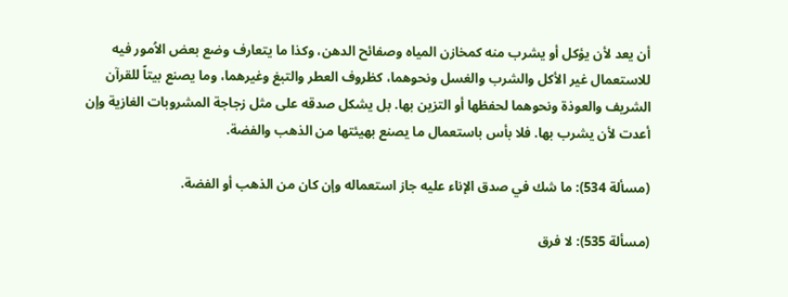أن يعد لأن يؤكل أو يشرب منه كمخازن المياه وصفائح الدهن، وكذا ما يتعارف وضع بعض الاُمور فيه للاستعمال غير الأكل والشرب والغسل ونحوهما، كظروف العطر والتبغ وغيرهما، وما يصنع بيتاً للقرآن الشريف والعوذة ونحوهما لحفظها أو التزين بها. بل يشكل صدقه على مثل زجاجة المشروبات الغازية وإن أعدت لأن يشرب بها. فلا بأس باستعمال ما يصنع بهيئتها من الذهب والفضة.

(مسألة 534): ما شك في صدق الإناء عليه جاز استعماله وإن كان من الذهب أو الفضة.

(مسألة 535): لا فرق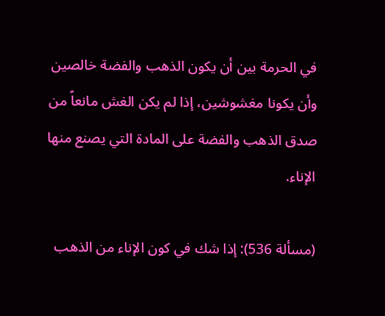في الحرمة بين أن يكون الذهب والفضة خالصين وأن يكونا مغشوشين، إذا لم يكن الغش مانعاً من صدق الذهب والفضة على المادة التي يصنع منها الإناء.

(مسألة 536): إذا شك في كون الإناء من الذهب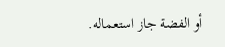أو الفضة جاز استعماله.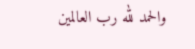والحمد لله رب العالمين